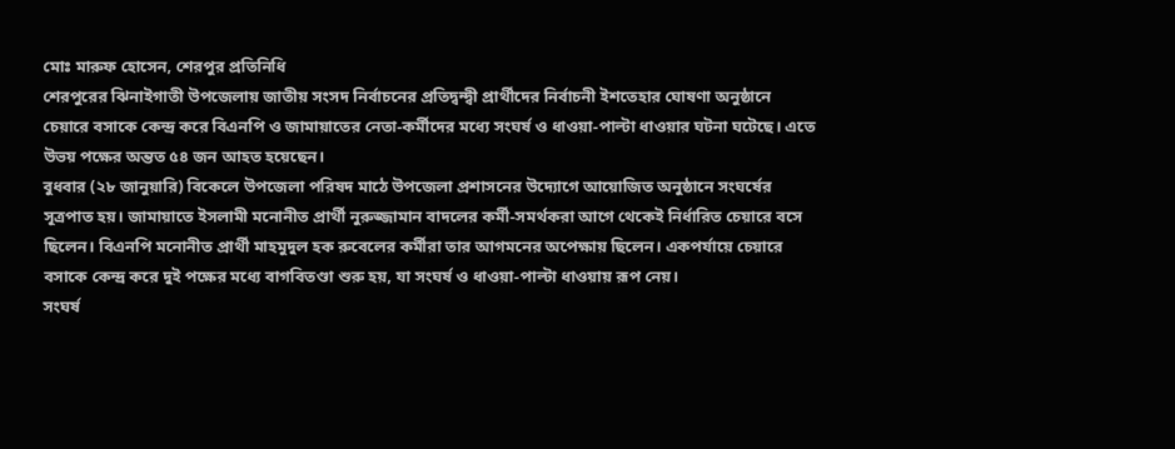মোঃ মারুফ হোসেন, শেরপুর প্রতিনিধি
শেরপুরের ঝিনাইগাতী উপজেলায় জাতীয় সংসদ নির্বাচনের প্রতিদ্বন্দ্বী প্রার্থীদের নির্বাচনী ইশতেহার ঘোষণা অনুষ্ঠানে চেয়ারে বসাকে কেন্দ্র করে বিএনপি ও জামায়াতের নেতা-কর্মীদের মধ্যে সংঘর্ষ ও ধাওয়া-পাল্টা ধাওয়ার ঘটনা ঘটেছে। এতে উভয় পক্ষের অন্তত ৫৪ জন আহত হয়েছেন।
বুধবার (২৮ জানুয়ারি) বিকেলে উপজেলা পরিষদ মাঠে উপজেলা প্রশাসনের উদ্যোগে আয়োজিত অনুষ্ঠানে সংঘর্ষের সূত্রপাত হয়। জামায়াতে ইসলামী মনোনীত প্রার্থী নুরুজ্জামান বাদলের কর্মী-সমর্থকরা আগে থেকেই নির্ধারিত চেয়ারে বসে ছিলেন। বিএনপি মনোনীত প্রার্থী মাহমুদুল হক রুবেলের কর্মীরা তার আগমনের অপেক্ষায় ছিলেন। একপর্যায়ে চেয়ারে বসাকে কেন্দ্র করে দুই পক্ষের মধ্যে বাগবিতণ্ডা শুরু হয়, যা সংঘর্ষ ও ধাওয়া-পাল্টা ধাওয়ায় রূপ নেয়।
সংঘর্ষ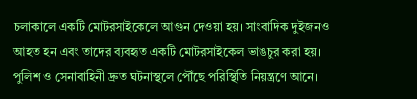চলাকালে একটি মোটরসাইকেলে আগুন দেওয়া হয়। সাংবাদিক দুইজনও আহত হন এবং তাদের ব্যবহৃত একটি মোটরসাইকেল ভাঙচুর করা হয়। পুলিশ ও সেনাবাহিনী দ্রুত ঘটনাস্থলে পৌঁছে পরিস্থিতি নিয়ন্ত্রণে আনে।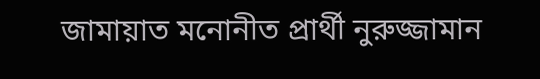জামায়াত মনোনীত প্রার্থী নুরুজ্জামান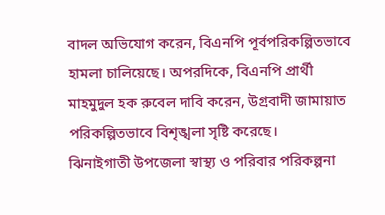বাদল অভিযোগ করেন, বিএনপি পূর্বপরিকল্পিতভাবে হামলা চালিয়েছে। অপরদিকে, বিএনপি প্রার্থী মাহমুদুল হক রুবেল দাবি করেন, উগ্রবাদী জামায়াত পরিকল্পিতভাবে বিশৃঙ্খলা সৃষ্টি করেছে।
ঝিনাইগাতী উপজেলা স্বাস্থ্য ও পরিবার পরিকল্পনা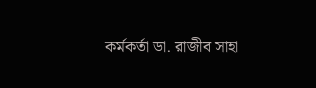কর্মকর্তা ডা. রাজীব সাহা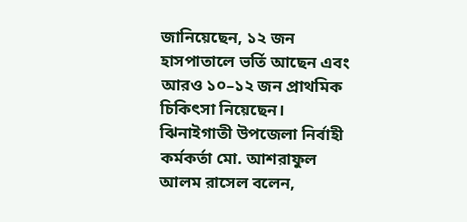জানিয়েছেন, ১২ জন হাসপাতালে ভর্তি আছেন এবং আরও ১০–১২ জন প্রাথমিক চিকিৎসা নিয়েছেন।
ঝিনাইগাতী উপজেলা নির্বাহী কর্মকর্তা মো. আশরাফুল আলম রাসেল বলেন,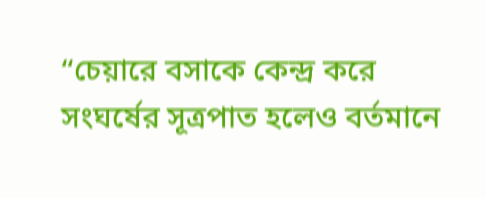“চেয়ারে বসাকে কেন্দ্র করে সংঘর্ষের সূত্রপাত হলেও বর্তমানে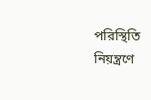পরিস্থিতি নিয়ন্ত্রণে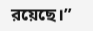রয়েছে।”